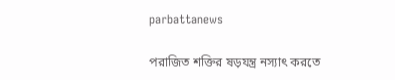parbattanews

পরাজিত শক্তির ষড়যন্ত্র নস্যাৎ করতে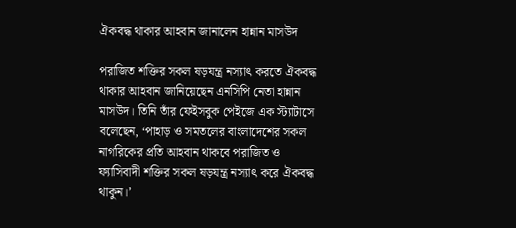ঐকবদ্ধ থাকার আহবান জানালেন হান্নান মাসউদ

পরাজিত শক্তির সকল ষড়যন্ত্র নস্যাৎ করতে ঐকবদ্ধ থাকার আহবান জানিয়েছেন এনসিপি নেতা হান্নান মাসউদ। তিনি তাঁর ফেইসবুক পেইজে এক স্ট্যাটাসে বলেছেন, ‘পাহাড় ও সমতলের বাংলাদেশের সকল নাগরিকের প্রতি আহবান থাকবে পরাজিত ও ফ্যাসিবাদী শক্তির সকল ষড়যন্ত্র নস্যাৎ করে ঐকবদ্ধ থাকুন।’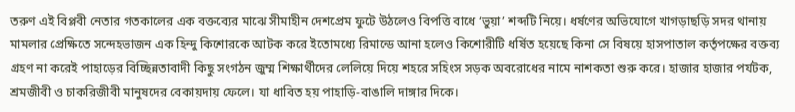তরুণ এই বিপ্লবী নেতার গতকালের এক বক্তব্যের মাঝে সীমাহীন দেশপ্রেম ফুটে উঠলেও বিপত্তি বাধে ‘ভুয়া’ শব্দটি নিয়ে। ধর্ষণের অভিযোগে খাগড়াছড়ি সদর থানায় মামলার প্রেক্ষিতে সন্দেহভাজন এক হিন্দু কিশোরকে আটক করে ইতোমধ্যে রিমান্ডে আনা হলেও কিশোরীটি ধর্ষিত হয়েছে কিনা সে বিষয়ে হাসপাতাল কর্তৃপক্ষের বক্তব্য গ্রহণ না করেই পাহাড়ের বিচ্ছিন্নতাবাদী কিছু সংগঠন জুম্ম শিক্ষার্থীদের লেলিয়ে দিয়ে শহরে সহিংস সড়ক অবরোধের নামে নাশকতা শুরু করে। হাজার হাজার পর্যটক, শ্রমজীবী ও চাকরিজীবী মানুষদের বেকায়দায় ফেলে। যা ধাবিত হয় পাহাড়ি-বাঙালি দাঙ্গার দিকে।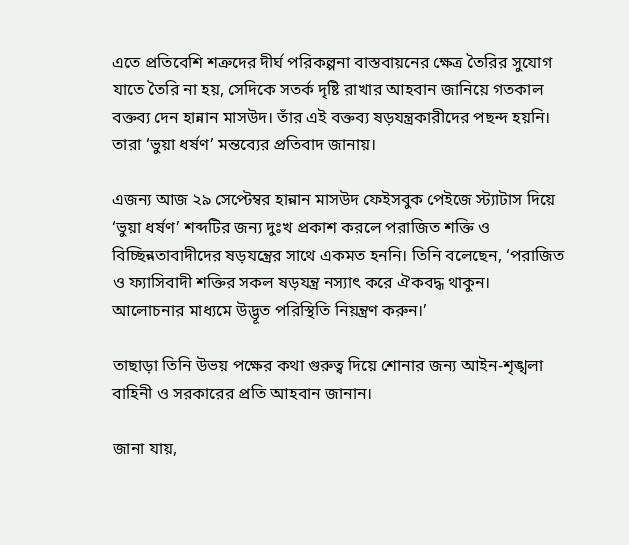এতে প্রতিবেশি শত্রুদের দীর্ঘ পরিকল্পনা বাস্তবায়নের ক্ষেত্র তৈরির সুযোগ যাতে তৈরি না হয়, সেদিকে সতর্ক দৃষ্টি রাখার আহবান জানিয়ে গতকাল বক্তব্য দেন হান্নান মাসউদ। তাঁর এই বক্তব্য ষড়যন্ত্রকারীদের পছন্দ হয়নি। তারা ‘ভুয়া ধর্ষণ’ মন্তব্যের প্রতিবাদ জানায়।

এজন্য আজ ২৯ সেপ্টেম্বর হান্নান মাসউদ ফেইসবুক পেইজে স্ট্যাটাস দিয়ে ‘ভুয়া ধর্ষণ’ শব্দটির জন্য দুঃখ প্রকাশ করলে পরাজিত শক্তি ও বিচ্ছিন্নতাবাদীদের ষড়যন্ত্রের সাথে একমত হননি। তিনি বলেছেন, ‘পরাজিত ও ফ্যাসিবাদী শক্তির সকল ষড়যন্ত্র নস্যাৎ করে ঐকবদ্ধ থাকুন। আলোচনার মাধ্যমে উদ্ভূত পরিস্থিতি নিয়ন্ত্রণ করুন।’

তাছাড়া তিনি উভয় পক্ষের কথা গুরুত্ব দিয়ে শোনার জন্য আইন-শৃঙ্খলা বাহিনী ও সরকারের প্রতি আহবান জানান।

জানা যায়,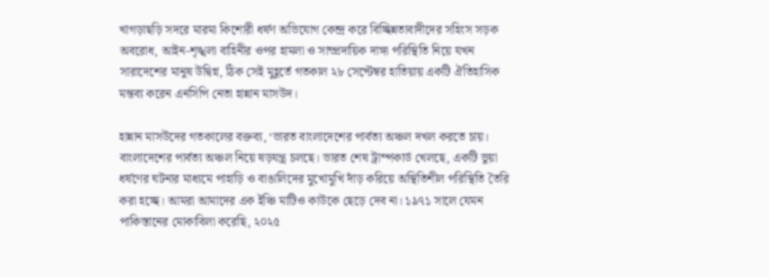খাগড়াছড়ি সদরে মারমা কিশোরী ধর্ষণ অভিযোগ কেন্দ্র করে বিচ্ছিন্নতাবাদীদের সহিংস সড়ক অবরোধ, আইন-শৃঙ্খলা বাহিনীর ওপর হামলা ও সাম্প্রদায়িক দাঙ্গা পরিস্থিতি নিয়ে যখন সারাদেশের মানুষ উদ্বিগ্ন, ঠিক সেই মুহূর্তে গতকাল ২৮ সেপ্টেম্বর হাতিয়ায় একটি ঐতিহাসিক মন্তব্য করেন এনসিপি নেতা হান্নান মাসউদ।

হান্নান মাসউদের গতকালের বক্তব্য, ‘ভারত বাংলাদেশের পার্বত্য অঞ্চল দখল করতে চায়। বাংলাদেশের পার্বত্য অঞ্চল নিয়ে ষড়যন্ত্র চলছে। ভারত শেষ ট্রাম্পকার্ড খেলছে, একটি ভুয়া ধর্ষণের ঘটনার মাধ্যমে পাহাড়ি ও বাঙালিদের মুখোমুখি দাঁড় করিয়ে অস্থিতিশীল পরিস্থিতি তৈরি করা হচ্ছে। আমরা আমাদের এক ইঞ্চি মাটিও কাউকে ছেড়ে দেব না। ১৯৭১ সালে যেমন পাকিস্তানের মোকাবিলা করেছি, ২০২৫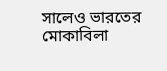সালেও ভারতের মোকাবিলা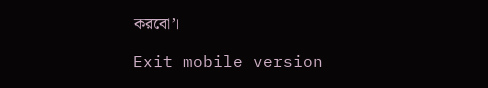করবো’।

Exit mobile version